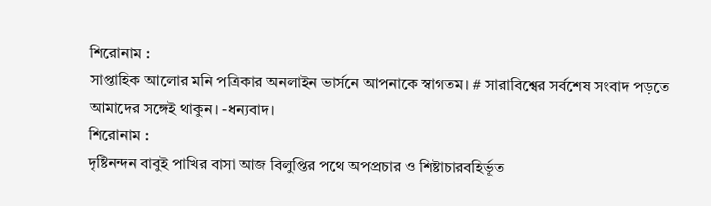শিরোনাম :
সাপ্তাহিক আলোর মনি পত্রিকার অনলাইন ভার্সনে আপনাকে স্বাগতম। # সারাবিশ্বের সর্বশেষ সংবাদ পড়তে আমাদের সঙ্গেই থাকুন। -ধন্যবাদ।
শিরোনাম :
দৃষ্টিনন্দন বাবুই পাখির বাসা আজ বিলুপ্তির পথে অপপ্রচার ও শিষ্টাচারবহির্ভূত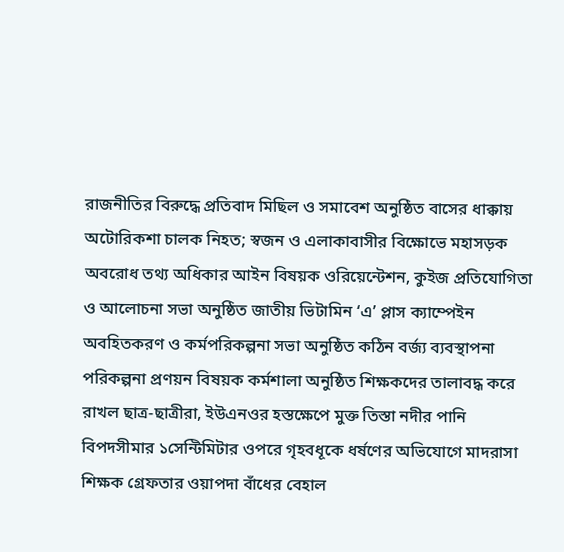রাজনীতির বিরুদ্ধে প্রতিবাদ মিছিল ও সমাবেশ অনুষ্ঠিত বাসের ধাক্কায় অটোরিকশা চালক নিহত; স্বজন ও এলাকাবাসীর বিক্ষোভে মহাসড়ক অবরোধ তথ্য অধিকার আইন বিষয়ক ওরিয়েন্টেশন, কুইজ প্রতিযোগিতা ও আলোচনা সভা অনুষ্ঠিত জাতীয় ভিটামিন ‘এ’ প্লাস ক্যাম্পেইন অবহিতকরণ ও কর্মপরিকল্পনা সভা অনুষ্ঠিত কঠিন বর্জ্য ব্যবস্থাপনা পরিকল্পনা প্রণয়ন বিষয়ক কর্মশালা অনুষ্ঠিত শিক্ষকদের তালাবদ্ধ করে রাখল ছাত্র-ছাত্রীরা, ইউএনওর হস্তক্ষেপে মুক্ত তিস্তা নদীর পানি বিপদসীমার ১সেন্টিমিটার ওপরে গৃহবধূকে ধর্ষণের অভিযোগে মাদরাসা শিক্ষক গ্রেফতার ওয়াপদা বাঁধের বেহাল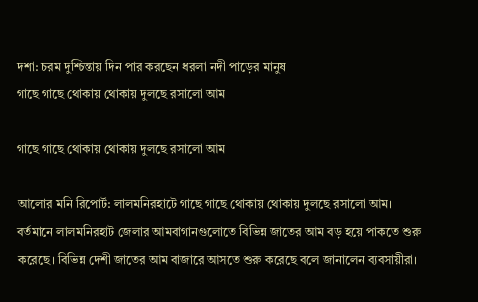দশা: চরম দুশ্চিন্তায় দিন পার করছেন ধরলা নদী পাড়ের মানুষ
গাছে গাছে থোকায় থোকায় দুলছে রসালো আম

গাছে গাছে থোকায় থোকায় দুলছে রসালো আম

আলোর মনি রিপোর্ট: লালমনিরহাটে গাছে গাছে থোকায় থোকায় দুলছে রসালো আম। বর্তমানে লালমনিরহাট জেলার আমবাগানগুলোতে বিভিন্ন জাতের আম বড় হয়ে পাকতে শুরু করেছে। বিভিন্ন দেশী জাতের আম বাজারে আসতে শুরু করেছে বলে জানালেন ব্যবসায়ীরা।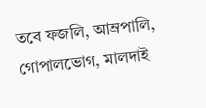তবে ফজলি, আম্রপালি, গোপালভোগ, মালদাই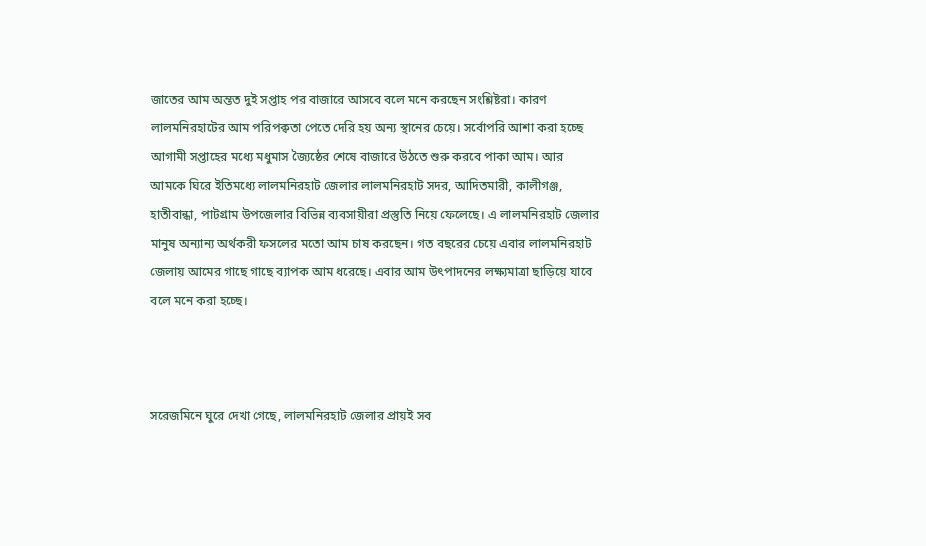জাতের আম অন্তত দুই সপ্তাহ পর বাজারে আসবে বলে মনে করছেন সংশ্লিষ্টরা। কারণ লালমনিরহাটের আম পরিপক্বতা পেতে দেরি হয় অন্য স্থানের চেয়ে। সর্বোপরি আশা করা হচ্ছে আগামী সপ্তাহের মধ্যে মধুমাস জ্যৈষ্ঠের শেষে বাজারে উঠতে শুরু করবে পাকা আম। আর আমকে ঘিরে ইতিমধ্যে লালমনিরহাট জেলার লালমনিরহাট সদর, আদিতমারী, কালীগঞ্জ, হাতীবান্ধা, পাটগ্রাম উপজেলার বিভিন্ন ব্যবসায়ীরা প্রস্তুতি নিয়ে ফেলেছে। এ লালমনিরহাট জেলার মানুষ অন্যান্য অর্থকরী ফসলের মতো আম চাষ করছেন। গত বছরের চেয়ে এবার লালমনিরহাট জেলায় আমের গাছে গাছে ব্যাপক আম ধরেছে। এবার আম উৎপাদনের লক্ষ্যমাত্রা ছাড়িয়ে যাবে বলে মনে করা হচ্ছে।



সরেজমিনে ঘুরে দেখা গেছে, লালমনিরহাট জেলার প্রায়ই সব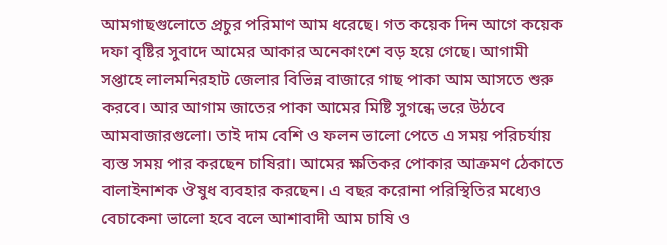আমগাছগুলোতে প্রচুর পরিমাণ আম ধরেছে। গত কয়েক দিন আগে কয়েক দফা বৃষ্টির সুবাদে আমের আকার অনেকাংশে বড় হয়ে গেছে। আগামী সপ্তাহে লালমনিরহাট জেলার বিভিন্ন বাজারে গাছ পাকা আম আসতে শুরু করবে। আর আগাম জাতের পাকা আমের মিষ্টি সুগন্ধে ভরে উঠবে আমবাজারগুলো। তাই দাম বেশি ও ফলন ভালো পেতে এ সময় পরিচর্যায় ব্যস্ত সময় পার করছেন চাষিরা। আমের ক্ষতিকর পোকার আক্রমণ ঠেকাতে বালাইনাশক ঔষুধ ব্যবহার করছেন। এ বছর করোনা পরিস্থিতির মধ্যেও বেচাকেনা ভালো হবে বলে আশাবাদী আম চাষি ও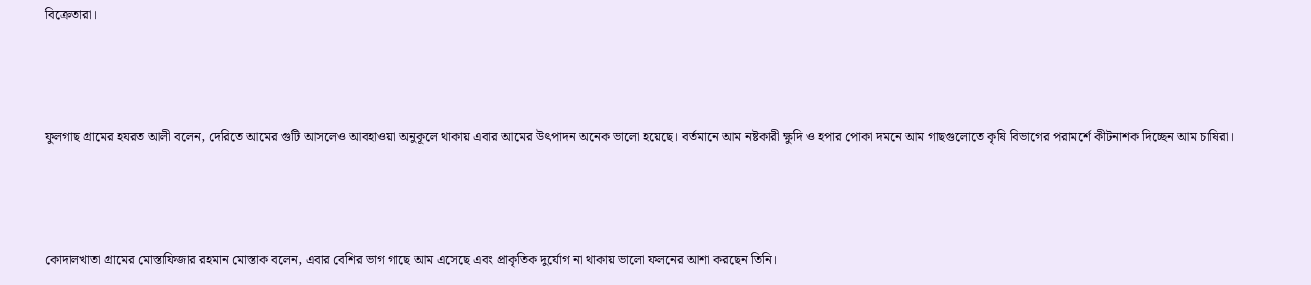বিক্রেতারা।



ফুলগাছ গ্রামের হযরত আলী বলেন, দেরিতে আমের গুটি আসলেও আবহাওয়া অনুকূলে থাকায় এবার আমের উৎপাদন অনেক ভালো হয়েছে। বর্তমানে আম নষ্টকারী ক্ষুদি ও হপার পোকা দমনে আম গাছগুলোতে কৃষি বিভাগের পরামর্শে কীটনাশক দিচ্ছেন আম চাষিরা।



কোদালখাতা গ্রামের মোস্তাফিজার রহমান মোস্তাক বলেন, এবার বেশির ভাগ গাছে আম এসেছে এবং প্রাকৃতিক দুর্যোগ না থাকায় ভালো ফলনের আশা করছেন তিনি।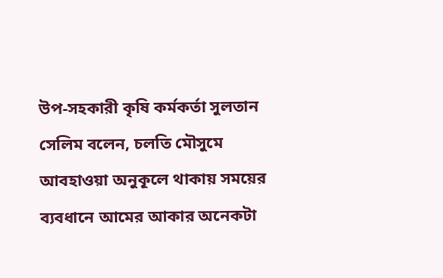উপ-সহকারী কৃষি কর্মকর্তা সুলতান সেলিম বলেন, চলতি মৌসুমে আবহাওয়া অনুকূলে থাকায় সময়ের ব্যবধানে আমের আকার অনেকটা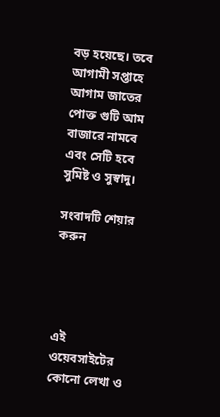বড় হয়েছে। তবে আগামী সপ্তাহে আগাম জাতের পোক্ত গুটি আম বাজারে নামবে এবং সেটি হবে সুমিষ্ট ও সুস্বাদু।

সংবাদটি শেয়ার করুন




এই ওয়েবসাইটের কোনো লেখা ও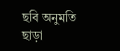ছবি অনুমতি ছাড়া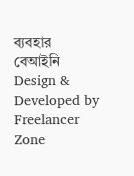ব্যবহার বেআইনি
Design & Developed by Freelancer Zone